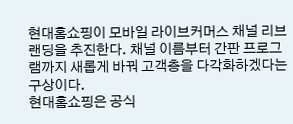현대홈쇼핑이 모바일 라이브커머스 채널 리브랜딩을 추진한다. 채널 이름부터 간판 프로그램까지 새롭게 바꿔 고객층을 다각화하겠다는 구상이다.
현대홈쇼핑은 공식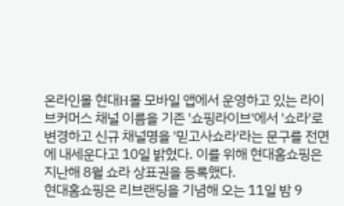온라인몰 현대H몰 모바일 앱에서 운영하고 있는 라이브커머스 채널 이름을 기존 '쇼핑라이브'에서 '쇼라'로 변경하고 신규 채널명을 '믿고사쇼라'라는 문구를 전면에 내세운다고 10일 밝혔다. 이를 위해 현대홈쇼핑은 지난해 8월 쇼라 상표권을 등록했다.
현대홈쇼핑은 리브랜딩을 기념해 오는 11일 밤 9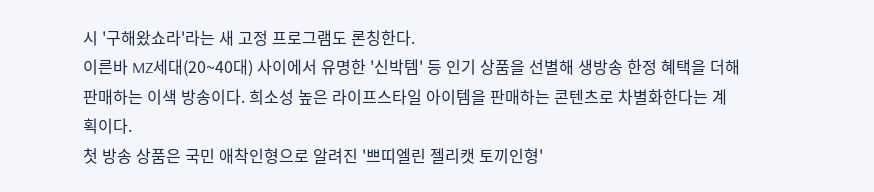시 '구해왔쇼라'라는 새 고정 프로그램도 론칭한다.
이른바 MZ세대(20~40대) 사이에서 유명한 '신박템' 등 인기 상품을 선별해 생방송 한정 혜택을 더해 판매하는 이색 방송이다. 희소성 높은 라이프스타일 아이템을 판매하는 콘텐츠로 차별화한다는 계획이다.
첫 방송 상품은 국민 애착인형으로 알려진 '쁘띠엘린 젤리캣 토끼인형'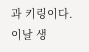과 키링이다. 이날 생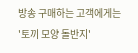방송 구매하는 고객에게는 '토끼 모양 돌반지'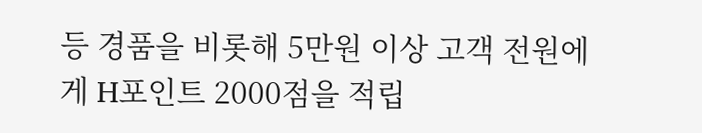등 경품을 비롯해 5만원 이상 고객 전원에게 H포인트 2000점을 적립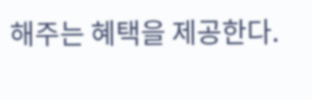해주는 혜택을 제공한다.